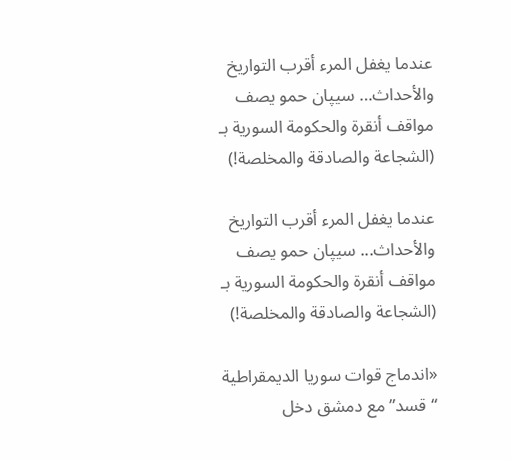عندما يغفل المرء أقرب التواريخ والأحداث… سيپان حمو يصف مواقف أنقرة والحكومة السورية بـ (الشجاعة والصادقة والمخلصة!)

عندما يغفل المرء أقرب التواريخ والأحداث... سيپان حمو يصف مواقف أنقرة والحكومة السورية بـ (الشجاعة والصادقة والمخلصة!)

«اندماج قوات سوريا الديمقراطية “قسد” مع دمشق دخل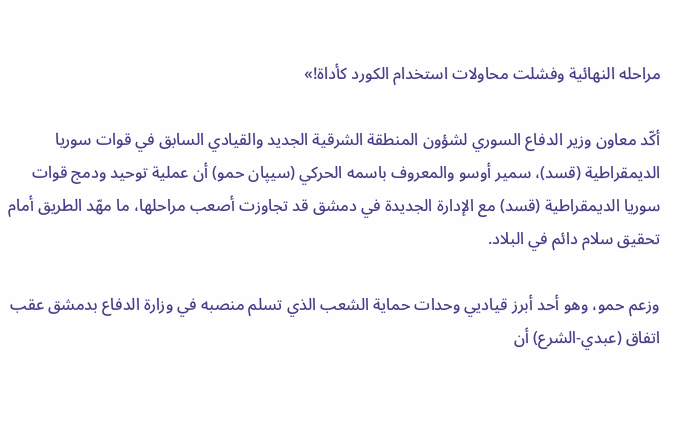مراحله النهائية وفشلت محاولات استخدام الكورد كأداة!»

أكّد معاون وزير الدفاع السوري لشؤون المنطقة الشرقية الجديد والقيادي السابق في قوات سوريا الديمقراطية (قسد)، سمير أوسو والمعروف باسمه الحركي (سيپان حمو) أن عملية توحيد ودمج قوات سوريا الديمقراطية (قسد) مع الإدارة الجديدة في دمشق قد تجاوزت أصعب مراحلها، ما مهّد الطريق أمام تحقيق سلام دائم في البلاد.

وزعم حمو، وهو أحد أبرز قياديي وحدات حماية الشعب الذي تسلم منصبه في وزارة الدفاع بدمشق عقب اتفاق (عبدي-الشرع) أن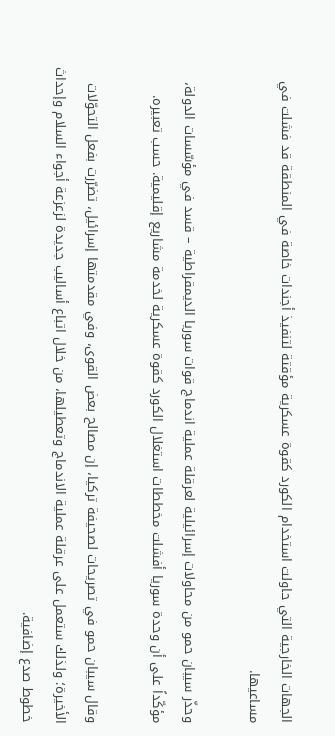الجهات الخارجية التي حاولت استخدام الكورد كقوة عسكرية مؤقتة لتنفيذ أجندات خاصة في المنطقة قد فشلت في مساعيها.

وحذّر سيبان حمو من محاولات إسرائيلية لعرقلة عملية اندماج قوات سوريا الديمقراطية – قسد في مؤسّسات الدولة، مؤكّداً على أن وحدة سوريا أفشلت مخططات استغلال الكورد كقوة عسكرية لخدمة مشاريع إقليمية. حسب تعبيره.

وقال سيبان حمو في تصريحات لصحيفة تركيا، إن مصالح بعض القوى، وفي مقدمتها إسرائيل، تضرّرت بفعل التحوّلات الأخيرة؛ ولذلك ستعمل على عرقلة عملية الاندماج وتعطيلها، من خلال اتباع أساليب جديدة لزعزعة أجواء السلام وإحداث خطوط صدع إضافية.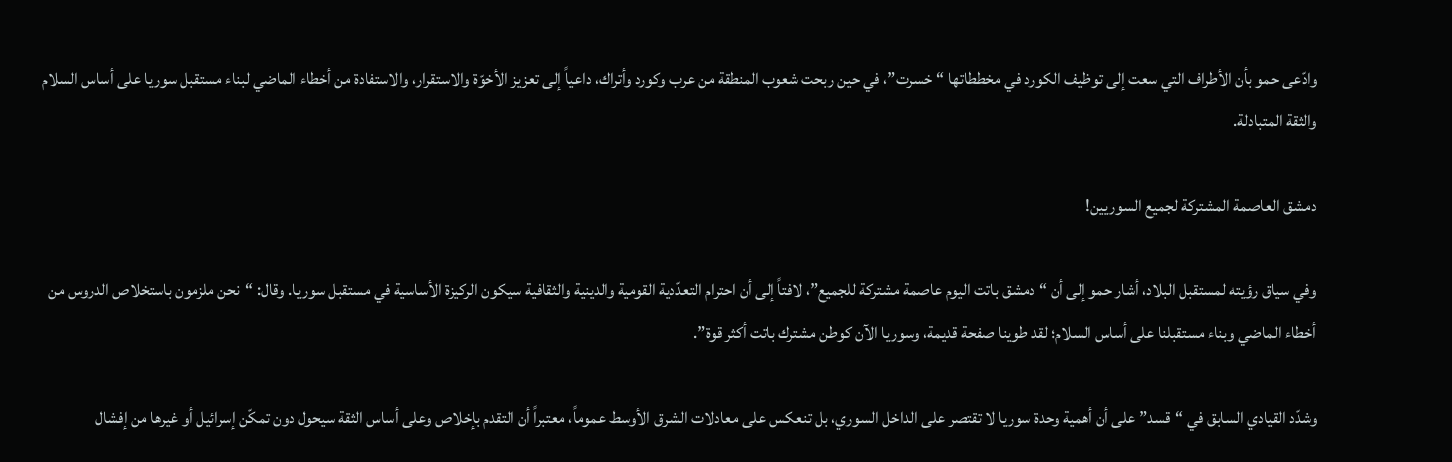وادّعى حمو بأن الأطراف التي سعت إلى توظيف الكورد في مخططاتها “خسرت”، في حين ربحت شعوب المنطقة من عرب وكورد وأتراك، داعياً إلى تعزيز الأخوّة والاستقرار، والاستفادة من أخطاء الماضي لبناء مستقبل سوريا على أساس السلام والثقة المتبادلة.

دمشق العاصمة المشتركة لجميع السوريين!

وفي سياق رؤيته لمستقبل البلاد، أشار حمو إلى أن “دمشق باتت اليوم عاصمة مشتركة للجميع”، لافتاً إلى أن احترام التعدّدية القومية والدينية والثقافية سيكون الركيزة الأساسية في مستقبل سوريا. وقال: “نحن ملزمون باستخلاص الدروس من أخطاء الماضي وبناء مستقبلنا على أساس السلام؛ لقد طوينا صفحة قديمة، وسوريا الآن كوطن مشترك باتت أكثر قوة”.

وشدّد القيادي السابق في “قسد” على أن أهمية وحدة سوريا لا تقتصر على الداخل السوري، بل تنعكس على معادلات الشرق الأوسط عموماً، معتبراً أن التقدم بإخلاص وعلى أساس الثقة سيحول دون تمكّن إسرائيل أو غيرها من إفشال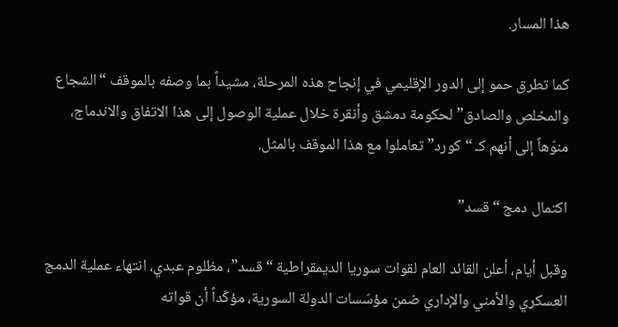هذا المسار.

كما تطرق حمو إلى الدور الإقليمي في إنجاح هذه المرحلة، مشيداً بما وصفه بالموقف “الشجاع والمخلص والصادق” لحكومة دمشق وأنقرة خلال عملية الوصول إلى هذا الاتفاق والاندماج، منوّهاً إلى أنهم كـ “كورد” تعاملوا مع هذا الموقف بالمثل.

اكتمال دمج “قسد”

وقبل أيام، أعلن القائد العام لقوات سوريا الديمقراطية “قسد”، مظلوم عبدي، انتهاء عملية الدمج العسكري والأمني والإداري ضمن مؤسّسات الدولة السورية، مؤكّداً أن قواته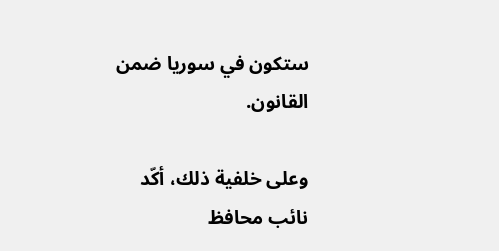ستكون في سوريا ضمن القانون.

وعلى خلفية ذلك، أكّد نائب محافظ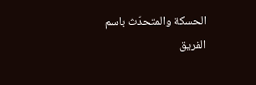الحسكة والمتحدّث باسم الفريق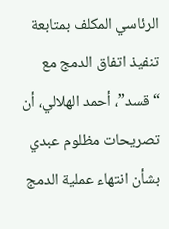الرئاسي المكلف بمتابعة تنفيذ اتفاق الدمج مع “قسد”، أحمد الهلالي، أن تصريحات مظلوم عبدي بشأن انتهاء عملية الدمج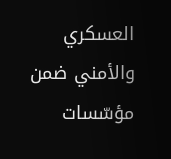العسكري والأمني ضمن مؤسّسات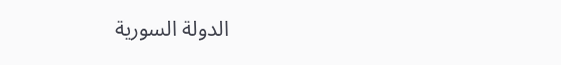الدولة السورية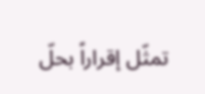تمثّل إقراراً بحلّ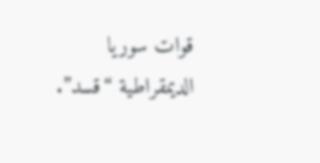قوات سوريا الديمقراطية “قسد”.